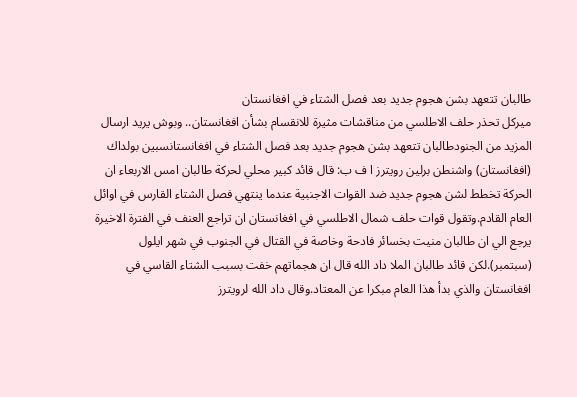طالبان تتعهد بشن هجوم جديد بعد فصل الشتاء في افغانستان
ميركل تحذر حلف الاطلسي من مناقشات مثيرة للانقسام بشأن افغانستان.. وبوش يريد ارسال المزيد من الجنودطالبان تتعهد بشن هجوم جديد بعد فصل الشتاء في افغانستانسبين بولداك (افغانستان) واشنطن برلين رويترز ا ف ب: قال قائد كبير محلي لحركة طالبان امس الاربعاء ان الحركة تخطط لشن هجوم جديد ضد القوات الاجنبية عندما ينتهي فصل الشتاء القارس في اوائل العام القادم.وتقول قوات حلف شمال الاطلسي في افغانستان ان تراجع العنف في الفترة الاخيرة يرجع الي ان طالبان منيت بخسائر فادحة وخاصة في القتال في الجنوب في شهر ايلول (سبتمبر).لكن قائد طالبان الملا داد الله قال ان هجماتهم خفت بسبب الشتاء القاسي في افغانستان والذي بدأ هذا العام مبكرا عن المعتاد.وقال داد الله لرويترز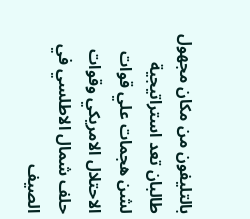بالتليفون من مكان مجهول طالبان تعد استراتيجية لشن هجمات علي قوات الاحتلال الامريكي وقوات حلف شمال الاطلسي في الصيف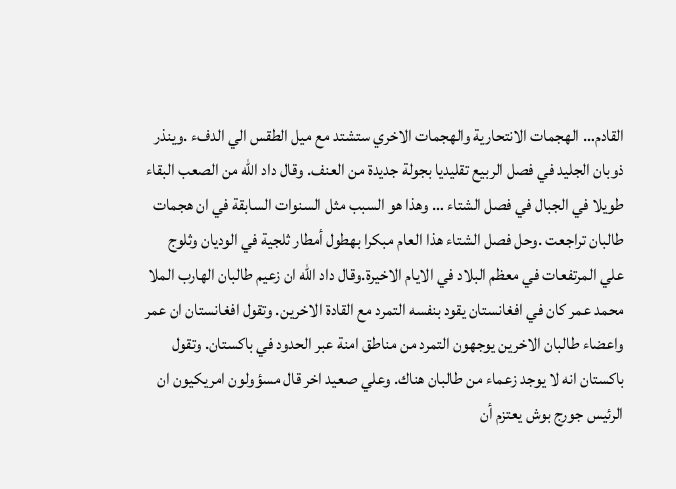القادم… الهجمات الانتحارية والهجمات الاخري ستشتد مع ميل الطقس الي الدفء .وينذر ذوبان الجليد في فصل الربيع تقليديا بجولة جديدة من العنف. وقال داد الله من الصعب البقاء طويلا في الجبال في فصل الشتاء … وهذا هو السبب مثل السنوات السابقة في ان هجمات طالبان تراجعت .وحل فصل الشتاء هذا العام مبكرا بهطول أمطار ثلجية في الوديان وثلوج علي المرتفعات في معظم البلاد في الايام الاخيرة.وقال داد الله ان زعيم طالبان الهارب الملا محمد عمر كان في افغانستان يقود بنفسه التمرد مع القادة الاخرين. وتقول افغانستان ان عمر واعضاء طالبان الاخرين يوجهون التمرد من مناطق امنة عبر الحدود في باكستان. وتقول باكستان انه لا يوجد زعماء من طالبان هناك. وعلي صعيد اخر قال مسؤولون امريكيون ان الرئيس جورج بوش يعتزم أن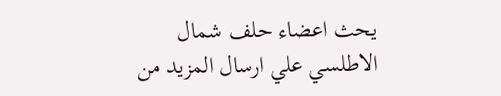يحث اعضاء حلف شمال الاطلسي علي ارسال المزيد من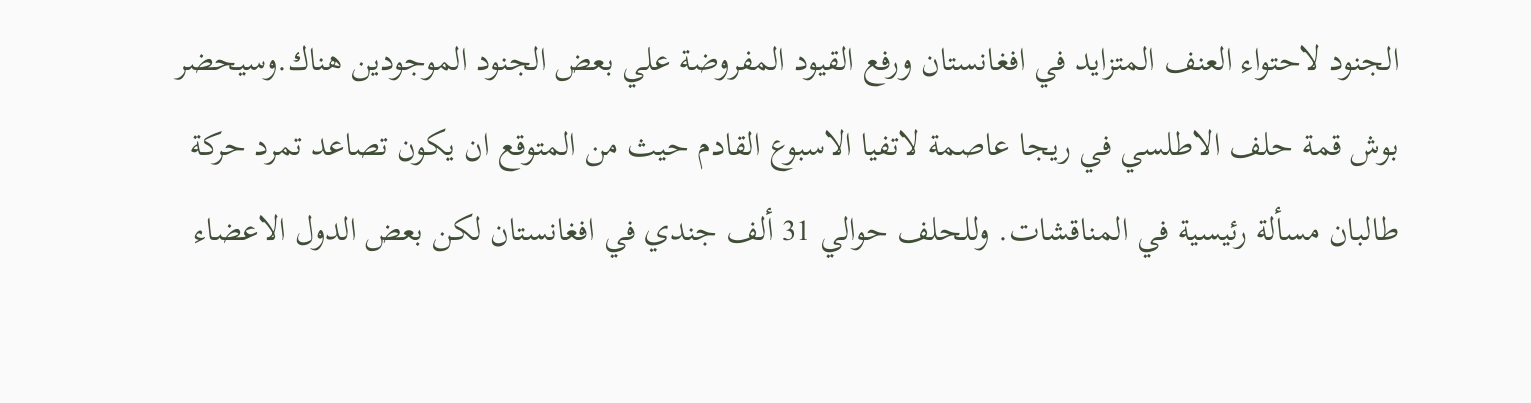الجنود لاحتواء العنف المتزايد في افغانستان ورفع القيود المفروضة علي بعض الجنود الموجودين هناك.وسيحضر بوش قمة حلف الاطلسي في ريجا عاصمة لاتفيا الاسبوع القادم حيث من المتوقع ان يكون تصاعد تمرد حركة طالبان مسألة رئيسية في المناقشات. وللحلف حوالي 31 ألف جندي في افغانستان لكن بعض الدول الاعضاء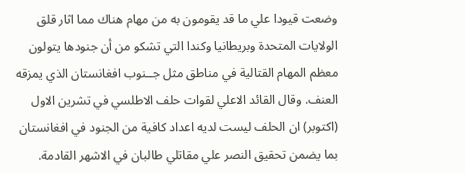وضعت قيودا علي ما قد يقومون به من مهام هناك مما اثار قلق الولايات المتحدة وبريطانيا وكندا التي تشكو من أن جنودها يتولون معظم المهام القتالية في مناطق مثل جــنوب افغانستان الذي يمزقه العنف. وقال القائد الاعلي لقوات حلف الاطلسي في تشرين الاول (اكتوبر) ان الحلف ليست لديه اعداد كافية من الجنود في افغانستان بما يضمن تحقيق النصر علي مقاتلي طالبان في الاشهر القادمة.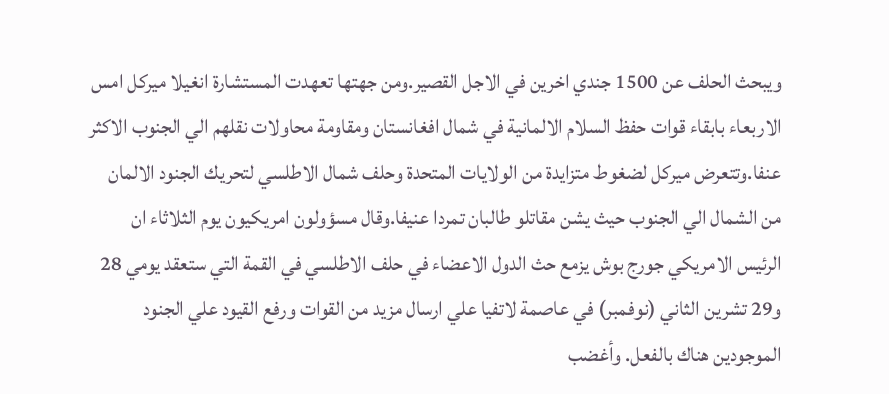ويبحث الحلف عن 1500 جندي اخرين في الاجل القصير.ومن جهتها تعهدت المستشارة انغيلا ميركل امس الاربعاء بابقاء قوات حفظ السلام الالمانية في شمال افغانستان ومقاومة محاولات نقلهم الي الجنوب الاكثر عنفا.وتتعرض ميركل لضغوط متزايدة من الولايات المتحدة وحلف شمال الاطلسي لتحريك الجنود الالمان من الشمال الي الجنوب حيث يشن مقاتلو طالبان تمردا عنيفا.وقال مسؤولون امريكيون يوم الثلاثاء ان الرئيس الامريكي جورج بوش يزمع حث الدول الاعضاء في حلف الاطلسي في القمة التي ستعقد يومي 28 و29 تشرين الثاني (نوفمبر) في عاصمة لاتفيا علي ارسال مزيد من القوات ورفع القيود علي الجنود الموجودين هناك بالفعل. وأغضب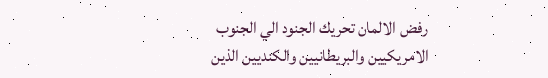رفض الالمان تحريك الجنود الي الجنوب الامريكيين والبريطانيين والكنديين الذين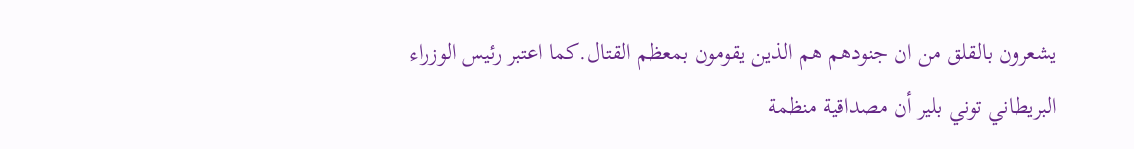يشعرون بالقلق من ان جنودهم هم الذين يقومون بمعظم القتال.كما اعتبر رئيس الوزراء البريطاني توني بلير أن مصداقية منظمة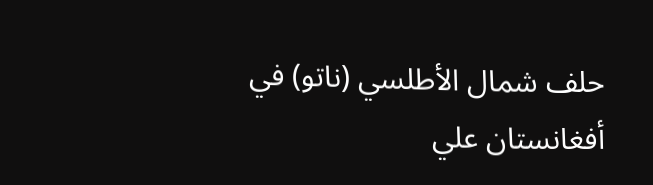حلف شمال الأطلسي (ناتو) في أفغانستان علي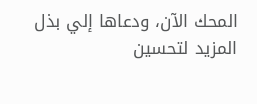المحك الآن، ودعاها إلي بذل المزيد لتحسين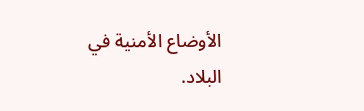الأوضاع الأمنية في البلاد.